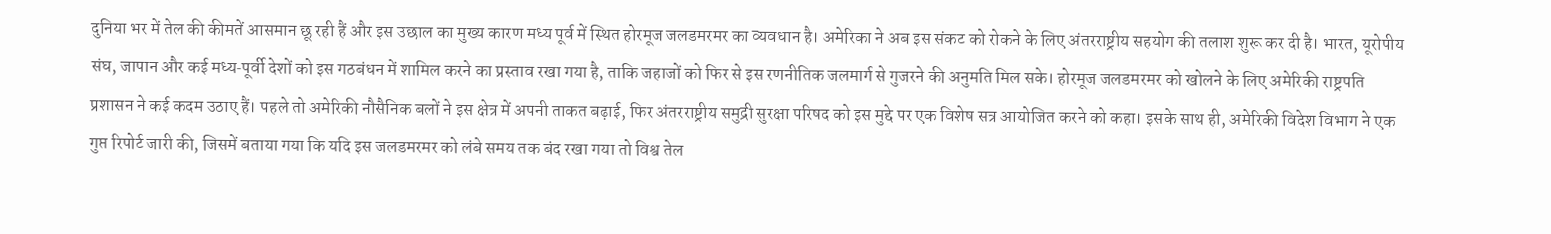दुनिया भर में तेल की कीमतें आसमान छू रही हैं और इस उछाल का मुख्य कारण मध्य पूर्व में स्थित होरमूज जलडमरमर का व्यवधान है। अमेरिका ने अब इस संकट को रोकने के लिए अंतरराष्ट्रीय सहयोग की तलाश शुरू कर दी है। भारत, यूरोपीय संघ, जापान और कई मध्य‑पूर्वी देशों को इस गठबंधन में शामिल करने का प्रस्ताव रखा गया है, ताकि जहाजों को फिर से इस रणनीतिक जलमार्ग से गुजरने की अनुमति मिल सके। होरमूज जलडमरमर को खोलने के लिए अमेरिकी राष्ट्रपति प्रशासन ने कई कदम उठाए हैं। पहले तो अमेरिकी नौसैनिक बलों ने इस क्षेत्र में अपनी ताकत बढ़ाई, फिर अंतरराष्ट्रीय समुद्री सुरक्षा परिषद को इस मुद्दे पर एक विशेष सत्र आयोजित करने को कहा। इसके साथ ही, अमेरिकी विदेश विभाग ने एक गुप्त रिपोर्ट जारी की, जिसमें बताया गया कि यदि इस जलडमरमर को लंबे समय तक बंद रखा गया तो विश्व तेल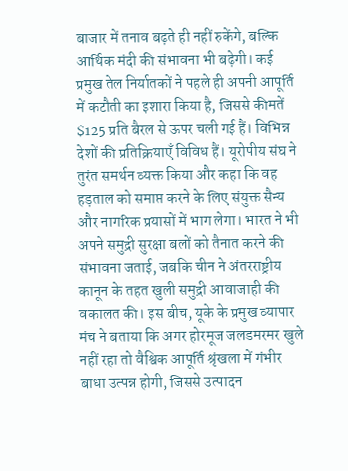बाजार में तनाव बढ़ते ही नहीं रुकेंगे, बल्कि आर्थिक मंदी की संभावना भी बढ़ेगी। कई प्रमुख तेल निर्यातकों ने पहले ही अपनी आपूर्ति में कटौती का इशारा किया है, जिससे कीमतें $125 प्रति बैरल से ऊपर चली गई हैं। विभिन्न देशों की प्रतिक्रियाएँ विविध हैं। यूरोपीय संघ ने तुरंत समर्थन व्यक्त किया और कहा कि वह हड़ताल को समाप्त करने के लिए संयुक्त सैन्य और नागरिक प्रयासों में भाग लेगा। भारत ने भी अपने समुद्री सुरक्षा बलों को तैनात करने की संभावना जताई, जबकि चीन ने अंतरराष्ट्रीय कानून के तहत खुली समुद्री आवाजाही की वकालत की। इस बीच, यूके के प्रमुख व्यापार मंच ने बताया कि अगर होरमूज जलडमरमर खुले नहीं रहा तो वैश्विक आपूर्ति श्रृंखला में गंभीर बाधा उत्पन्न होगी, जिससे उत्पादन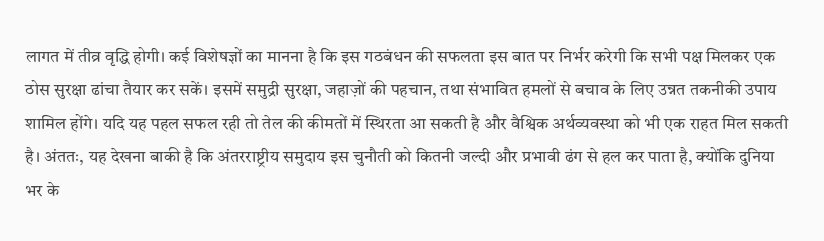लागत में तीव्र वृद्धि होगी। कई विशेषज्ञों का मानना है कि इस गठबंधन की सफलता इस बात पर निर्भर करेगी कि सभी पक्ष मिलकर एक ठोस सुरक्षा ढांचा तैयार कर सकें। इसमें समुद्री सुरक्षा, जहाज़ों की पहचान, तथा संभावित हमलों से बचाव के लिए उन्नत तकनीकी उपाय शामिल होंगे। यदि यह पहल सफल रही तो तेल की कीमतों में स्थिरता आ सकती है और वैश्विक अर्थव्यवस्था को भी एक राहत मिल सकती है। अंततः, यह देखना बाकी है कि अंतरराष्ट्रीय समुदाय इस चुनौती को कितनी जल्दी और प्रभावी ढंग से हल कर पाता है, क्योंकि दुनिया भर के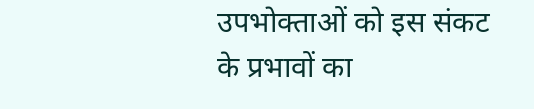उपभोक्ताओं को इस संकट के प्रभावों का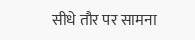सीधे तौर पर सामना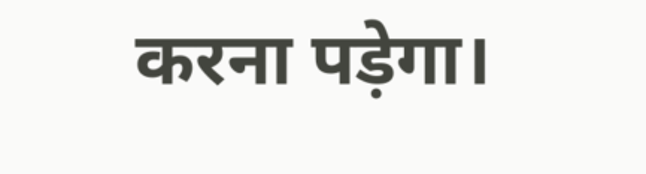करना पड़ेगा।